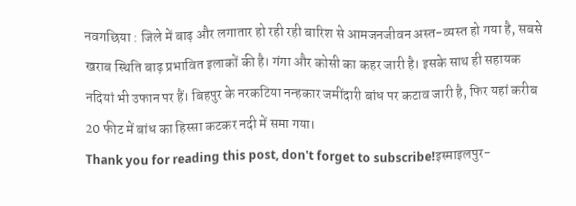नवगछिया : जिले में बाढ़ और लगातार हो रही रही बारिश से आमजनजीवन अस्त-व्यस्त हो गया है, सबसे खराब स्थिति बाढ़ प्रभावित इलाकों की है। गंगा और कोसी का कहर जारी है। इसके साथ ही सहायक नदियां भी उफान पर हैं। बिहपुर के नरकटिया नन्हकार जमींदारी बांध पर कटाव जारी है, फिर यहां करीब 20 फीट में बांध का हिस्सा कटकर नदी में समा गया।
Thank you for reading this post, don't forget to subscribe!इस्माइलपुर-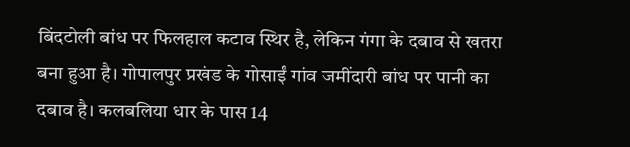बिंदटोली बांध पर फिलहाल कटाव स्थिर है, लेकिन गंगा के दबाव से खतरा बना हुआ है। गोपालपुर प्रखंड के गोसाईं गांव जमींदारी बांध पर पानी का दबाव है। कलबलिया धार के पास 14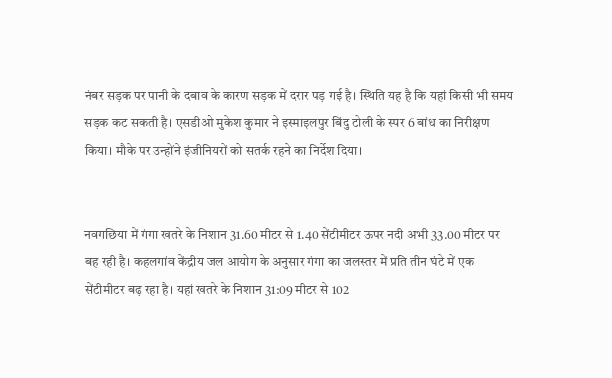नंबर सड़क पर पानी के दबाव के कारण सड़क में दरार पड़ गई है। स्थिति यह है कि यहां किसी भी समय सड़क कट सकती है। एसडीओ मुकेश कुमार ने इस्माइलपुर बिंदु टोली के स्पर 6 बांध का निरीक्षण किया। मौके पर उन्होंने इंजीनियरों को सतर्क रहने का निर्देश दिया।


नवगछिया में गंगा खतरे के निशान 31.60 मीटर से 1.40 सेंटीमीटर ऊपर नदी अभी 33.00 मीटर पर बह रही है। कहलगांव केंद्रीय जल आयोग के अनुसार गंगा का जलस्तर में प्रति तीन घंटे में एक सेंटीमीटर बढ़ रहा है। यहां खतरे के निशान 31:09 मीटर से 102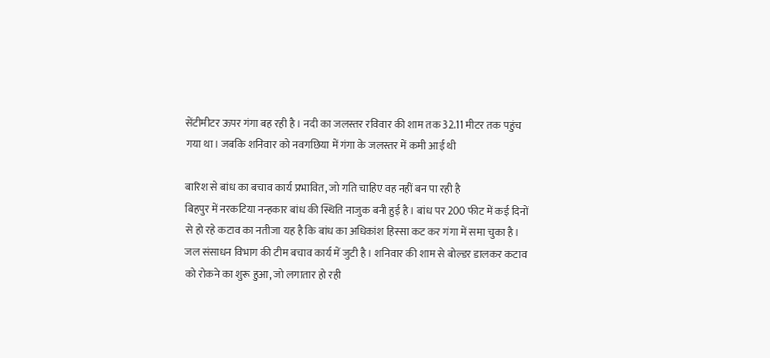सेंटीमीटर ऊपर गंगा बह रही है। नदी का जलस्तर रविवार की शाम तक 32.11 मीटर तक पहुंच गया था। जबकि शनिवार को नवगछिया में गंगा के जलस्तर में कमी आई थी

बारिश से बांध का बचाव कार्य प्रभावित, जो गति चाहिए वह नहीं बन पा रही है
बिहपुर में नरकटिया नन्हकार बांध की स्थिति नाजुक बनी हुई है। बांध पर 200 फीट में कई दिनों से हो रहे कटाव का नतीजा यह है कि बांध का अधिकांश हिस्सा कट कर गंगा में समा चुका है। जल संसाधन विभाग की टीम बचाव कार्य में जुटी है। शनिवार की शाम से बोल्डर डालकर कटाव को रोकने का शुरू हुआ, जो लगातार हो रही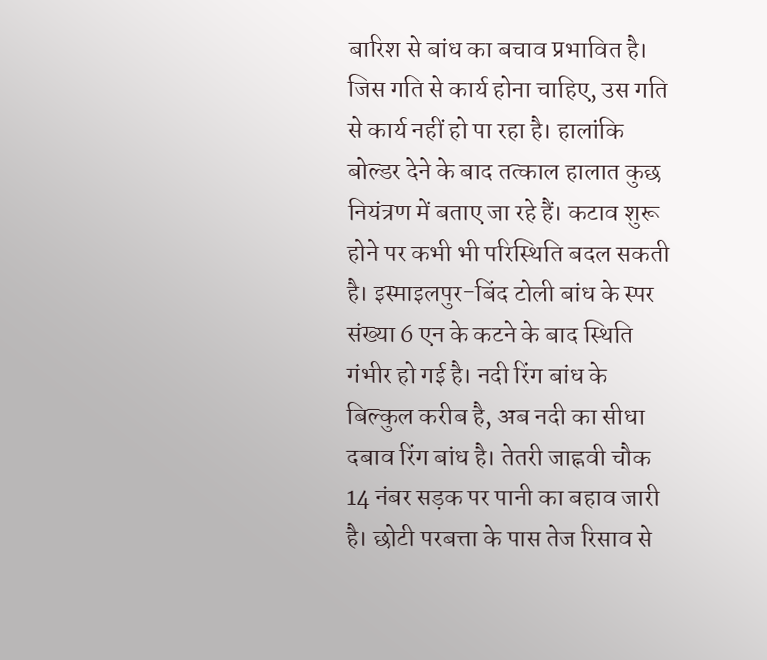बारिश से बांध का बचाव प्रभावित है। जिस गति से कार्य होना चाहिए, उस गति से कार्य नहीं हो पा रहा है। हालांकि बोल्डर देने के बाद तत्काल हालात कुछ नियंत्रण में बताए जा रहे हैं। कटाव शुरू होने पर कभी भी परिस्थिति बदल सकती है। इस्माइलपुर-बिंद टोली बांध के स्पर संख्या 6 एन के कटने के बाद स्थिति गंभीर हो गई है। नदी रिंग बांध के बिल्कुल करीब है, अब नदी का सीधा दबाव रिंग बांध है। तेतरी जाह्नवी चौक 14 नंबर सड़क पर पानी का बहाव जारी है। छोटी परबत्ता के पास तेज रिसाव से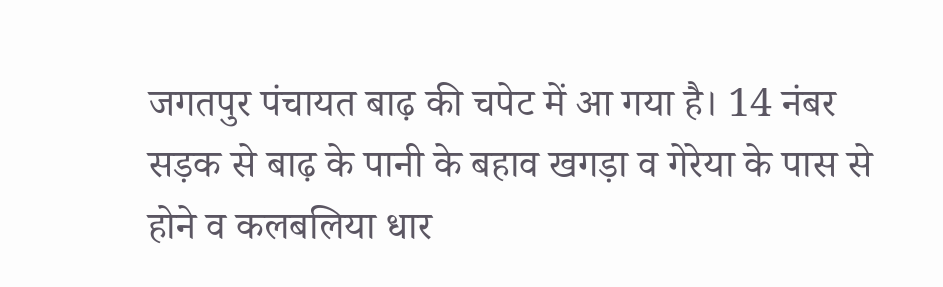जगतपुर पंचायत बाढ़ की चपेट में आ गया है। 14 नंबर सड़क से बाढ़ के पानी के बहाव खगड़ा व गेरेया के पास से होने व कलबलिया धार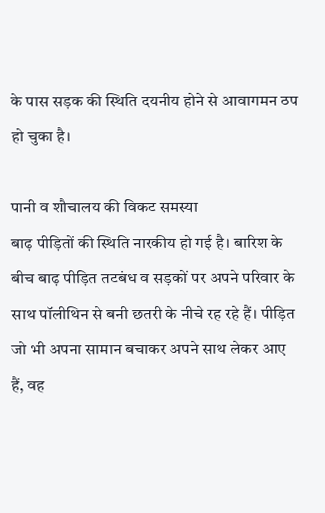के पास सड़क की स्थिति दयनीय होने से आवागमन ठप हो चुका है।

पानी व शौचालय की विकट समस्या
बाढ़ पीड़ितों की स्थिति नारकीय हो गई है। बारिश के बीच बाढ़ पीड़ित तटबंध व सड़कों पर अपने परिवार के साथ पॉलीथिन से बनी छतरी के नीचे रह रहे हैं। पीड़ित जो भी अपना सामान बचाकर अपने साथ लेकर आए हैं, वह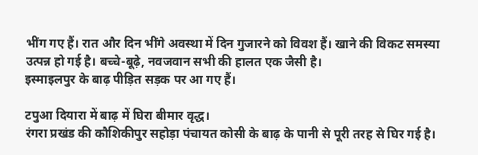भींग गए हैं। रात और दिन भींगे अवस्था में दिन गुजारने को विवश हैं। खाने की विकट समस्या उत्पन्न हो गई है। बच्चे-बूढ़े, नवजवान सभी की हालत एक जैसी है।
इस्माइलपुर के बाढ़ पीड़ित सड़क पर आ गए हैं।

टपुआ दियारा में बाढ़ में घिरा बीमार वृद्ध।
रंगरा प्रखंड की कौशिकीपुर सहोड़ा पंचायत कोसी के बाढ़ के पानी से पूरी तरह से घिर गई है।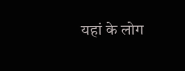यहां के लोग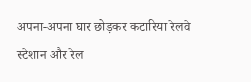अपना-अपना घार छोड़कर कटारिया रेलवे स्टेशान और रेल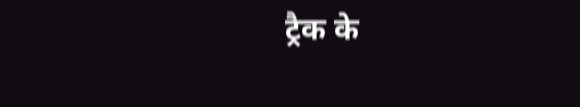ट्रैक के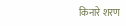किनारे शरण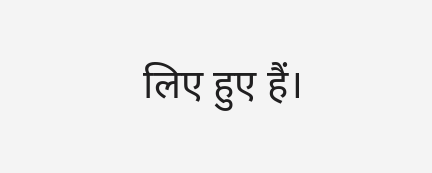लिए हुए हैं।